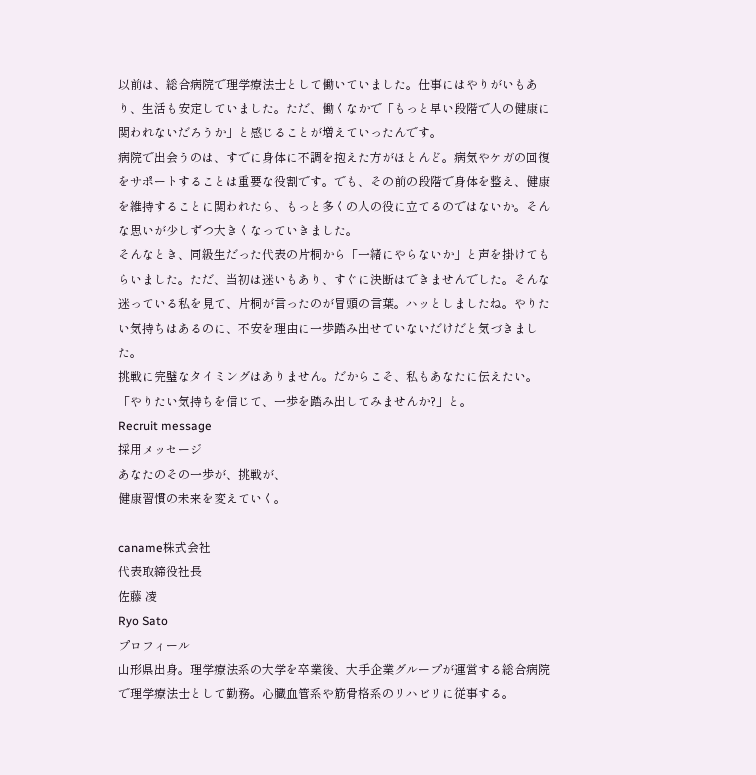以前は、総合病院で理学療法士として働いていました。仕事にはやりがいもあり、生活も安定していました。ただ、働くなかで「もっと早い段階で人の健康に関われないだろうか」と感じることが増えていったんです。
病院で出会うのは、すでに身体に不調を抱えた方がほとんど。病気やケガの回復をサポートすることは重要な役割です。でも、その前の段階で身体を整え、健康を維持することに関われたら、もっと多くの人の役に立てるのではないか。そんな思いが少しずつ大きくなっていきました。
そんなとき、同級生だった代表の片桐から「一緒にやらないか」と声を掛けてもらいました。ただ、当初は迷いもあり、すぐに決断はできませんでした。そんな迷っている私を見て、片桐が言ったのが冒頭の言葉。ハッとしましたね。やりたい気持ちはあるのに、不安を理由に一歩踏み出せていないだけだと気づきました。
挑戦に完璧なタイミングはありません。だからこそ、私もあなたに伝えたい。「やりたい気持ちを信じて、一歩を踏み出してみませんか?」と。
Recruit message
採用メッセージ
あなたのその一歩が、挑戦が、
健康習慣の未来を変えていく。

caname株式会社
代表取締役社長
佐藤 凌
Ryo Sato
プロフィール
山形県出身。理学療法系の大学を卒業後、大手企業グループが運営する総合病院で理学療法士として勤務。心臓血管系や筋骨格系のリハビリに従事する。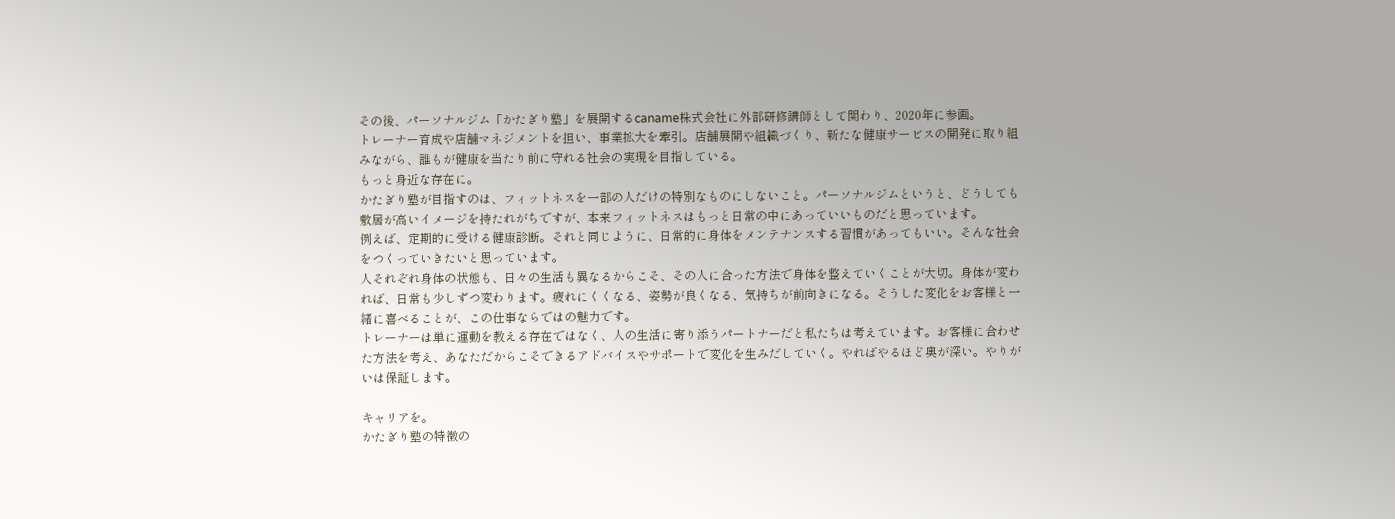その後、パーソナルジム「かたぎり塾」を展開するcaname株式会社に外部研修講師として関わり、2020年に参画。
トレーナー育成や店舗マネジメントを担い、事業拡大を牽引。店舗展開や組織づくり、新たな健康サービスの開発に取り組みながら、誰もが健康を当たり前に守れる社会の実現を目指している。
もっと身近な存在に。
かたぎり塾が目指すのは、フィットネスを一部の人だけの特別なものにしないこと。パーソナルジムというと、どうしても敷居が高いイメージを持たれがちですが、本来フィットネスはもっと日常の中にあっていいものだと思っています。
例えば、定期的に受ける健康診断。それと同じように、日常的に身体をメンテナンスする習慣があってもいい。そんな社会をつくっていきたいと思っています。
人それぞれ身体の状態も、日々の生活も異なるからこそ、その人に合った方法で身体を整えていくことが大切。身体が変われば、日常も少しずつ変わります。疲れにくくなる、姿勢が良くなる、気持ちが前向きになる。そうした変化をお客様と一緒に喜べることが、この仕事ならではの魅力です。
トレーナーは単に運動を教える存在ではなく、人の生活に寄り添うパートナーだと私たちは考えています。お客様に合わせた方法を考え、あなただからこそできるアドバイスやサポートで変化を生みだしていく。やればやるほど奥が深い。やりがいは保証します。

キャリアを。
かたぎり塾の特徴の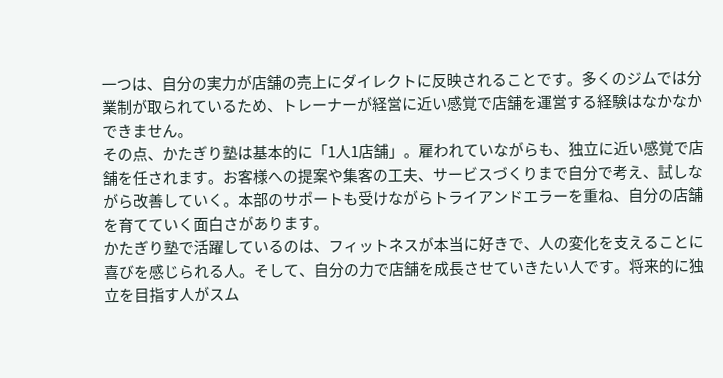一つは、自分の実力が店舗の売上にダイレクトに反映されることです。多くのジムでは分業制が取られているため、トレーナーが経営に近い感覚で店舗を運営する経験はなかなかできません。
その点、かたぎり塾は基本的に「1人1店舗」。雇われていながらも、独立に近い感覚で店舗を任されます。お客様への提案や集客の工夫、サービスづくりまで自分で考え、試しながら改善していく。本部のサポートも受けながらトライアンドエラーを重ね、自分の店舗を育てていく面白さがあります。
かたぎり塾で活躍しているのは、フィットネスが本当に好きで、人の変化を支えることに喜びを感じられる人。そして、自分の力で店舗を成長させていきたい人です。将来的に独立を目指す人がスム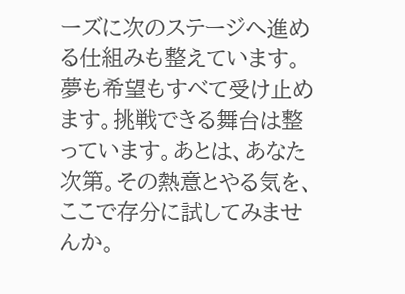ーズに次のステージへ進める仕組みも整えています。
夢も希望もすべて受け止めます。挑戦できる舞台は整っています。あとは、あなた次第。その熱意とやる気を、ここで存分に試してみませんか。